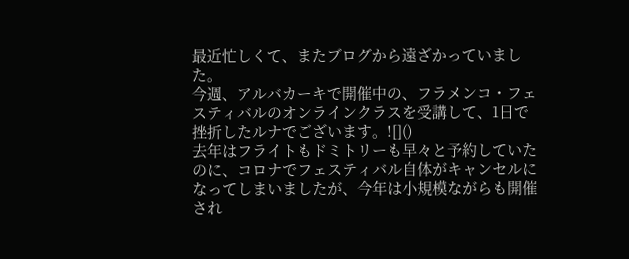最近忙しくて、またブログから遠ざかっていました。
今週、アルバカーキで開催中の、フラメンコ・フェスティバルのオンラインクラスを受講して、1日で挫折したルナでございます。![]()
去年はフライトもドミトリーも早々と予約していたのに、コロナでフェスティバル自体がキャンセルになってしまいましたが、今年は小規模ながらも開催され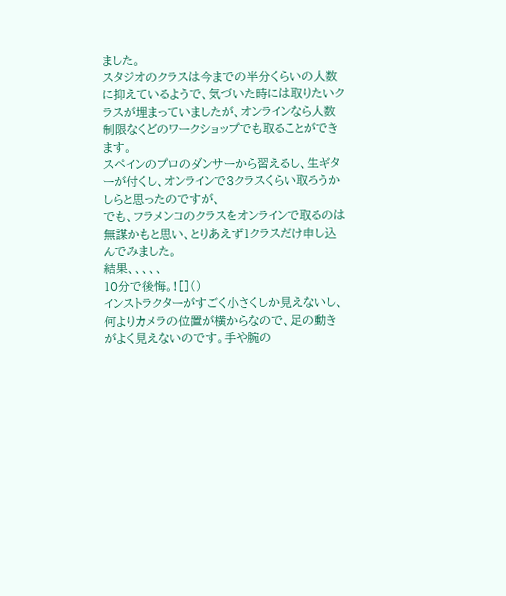ました。
スタジオのクラスは今までの半分くらいの人数に抑えているようで、気づいた時には取りたいクラスが埋まっていましたが、オンラインなら人数制限なくどのワークショップでも取ることができます。
スペインのプロのダンサーから習えるし、生ギターが付くし、オンラインで3クラスくらい取ろうかしらと思ったのですが、
でも、フラメンコのクラスをオンラインで取るのは無謀かもと思い、とりあえず1クラスだけ申し込んでみました。
結果、、、、、
10分で後悔。![]()
インストラクターがすごく小さくしか見えないし、何よりカメラの位置が横からなので、足の動きがよく見えないのです。手や腕の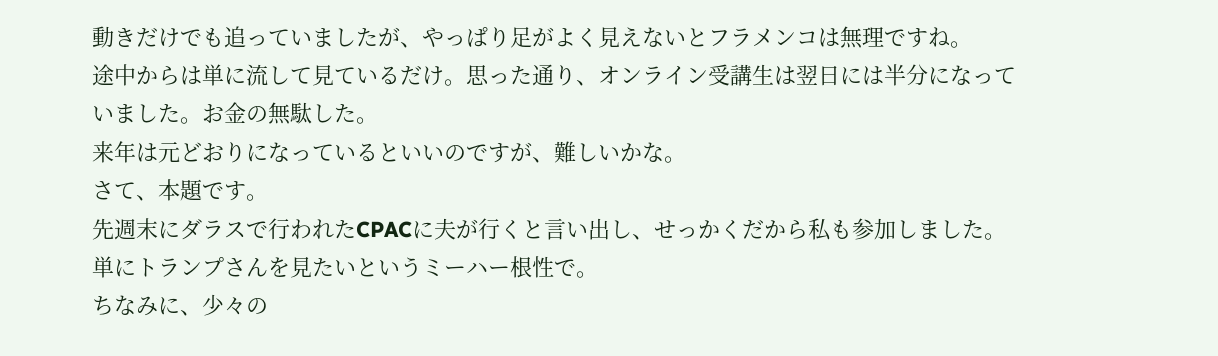動きだけでも追っていましたが、やっぱり足がよく見えないとフラメンコは無理ですね。
途中からは単に流して見ているだけ。思った通り、オンライン受講生は翌日には半分になっていました。お金の無駄した。
来年は元どおりになっているといいのですが、難しいかな。
さて、本題です。
先週末にダラスで行われたCPACに夫が行くと言い出し、せっかくだから私も参加しました。単にトランプさんを見たいというミーハー根性で。
ちなみに、少々の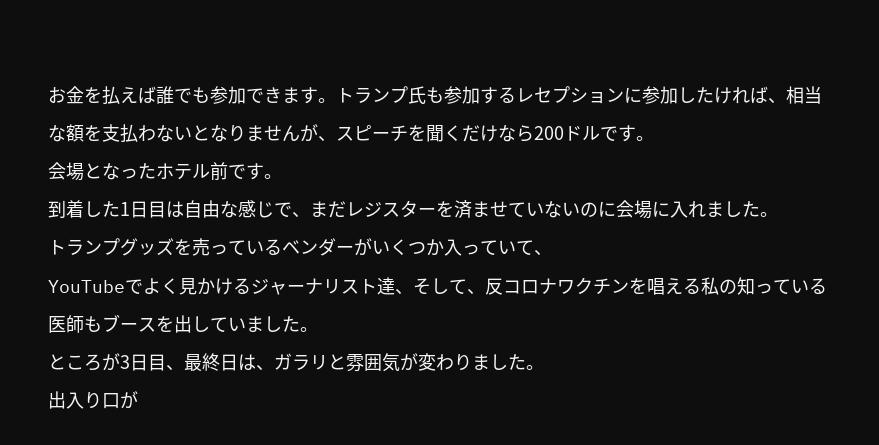お金を払えば誰でも参加できます。トランプ氏も参加するレセプションに参加したければ、相当な額を支払わないとなりませんが、スピーチを聞くだけなら200ドルです。
会場となったホテル前です。
到着した1日目は自由な感じで、まだレジスターを済ませていないのに会場に入れました。
トランプグッズを売っているベンダーがいくつか入っていて、
YouTubeでよく見かけるジャーナリスト達、そして、反コロナワクチンを唱える私の知っている医師もブースを出していました。
ところが3日目、最終日は、ガラリと雰囲気が変わりました。
出入り口が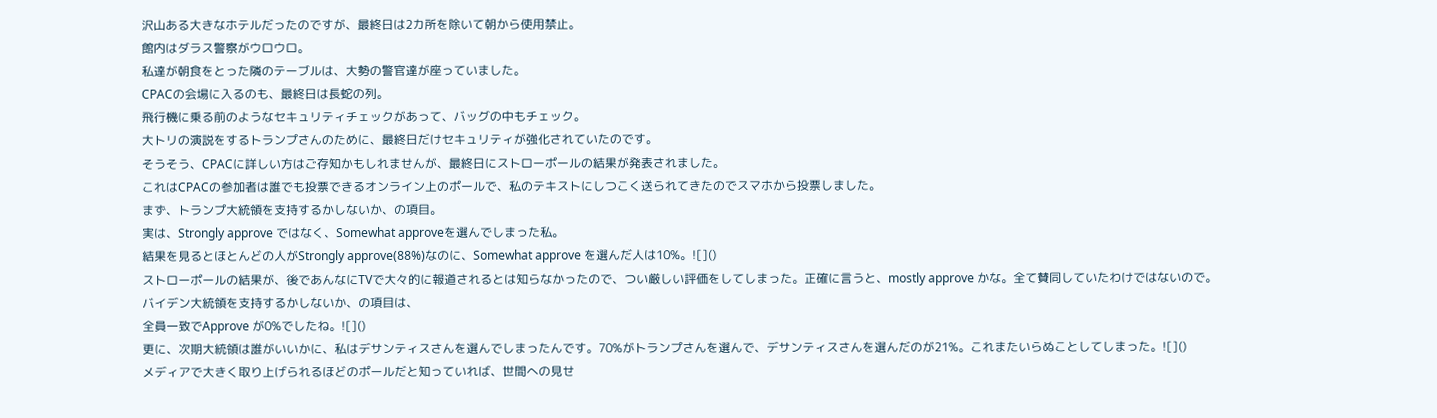沢山ある大きなホテルだったのですが、最終日は2カ所を除いて朝から使用禁止。
館内はダラス警察がウロウロ。
私達が朝食をとった隣のテーブルは、大勢の警官達が座っていました。
CPACの会場に入るのも、最終日は長蛇の列。
飛行機に乗る前のようなセキュリティチェックがあって、バッグの中もチェック。
大トリの演説をするトランプさんのために、最終日だけセキュリティが強化されていたのです。
そうそう、CPACに詳しい方はご存知かもしれませんが、最終日にストローポールの結果が発表されました。
これはCPACの参加者は誰でも投票できるオンライン上のポールで、私のテキストにしつこく送られてきたのでスマホから投票しました。
まず、トランプ大統領を支持するかしないか、の項目。
実は、Strongly approve ではなく、Somewhat approveを選んでしまった私。
結果を見るとほとんどの人がStrongly approve(88%)なのに、Somewhat approve を選んだ人は10%。![]()
ストローポールの結果が、後であんなにTVで大々的に報道されるとは知らなかったので、つい厳しい評価をしてしまった。正確に言うと、mostly approve かな。全て賛同していたわけではないので。
バイデン大統領を支持するかしないか、の項目は、
全員一致でApprove が0%でしたね。![]()
更に、次期大統領は誰がいいかに、私はデサンティスさんを選んでしまったんです。70%がトランプさんを選んで、デサンティスさんを選んだのが21%。これまたいらぬことしてしまった。![]()
メディアで大きく取り上げられるほどのポールだと知っていれば、世間への見せ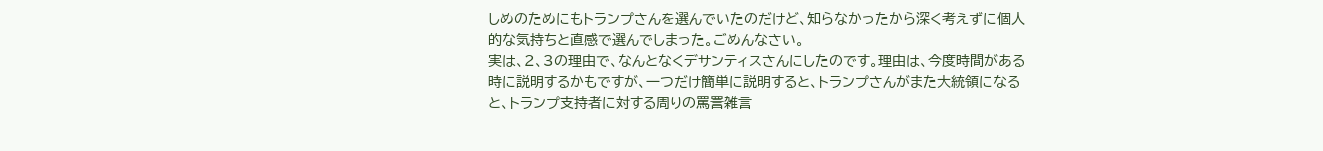しめのためにもトランプさんを選んでいたのだけど、知らなかったから深く考えずに個人的な気持ちと直感で選んでしまった。ごめんなさい。
実は、2、3の理由で、なんとなくデサンティスさんにしたのです。理由は、今度時間がある時に説明するかもですが、一つだけ簡単に説明すると、トランプさんがまた大統領になると、トランプ支持者に対する周りの罵詈雑言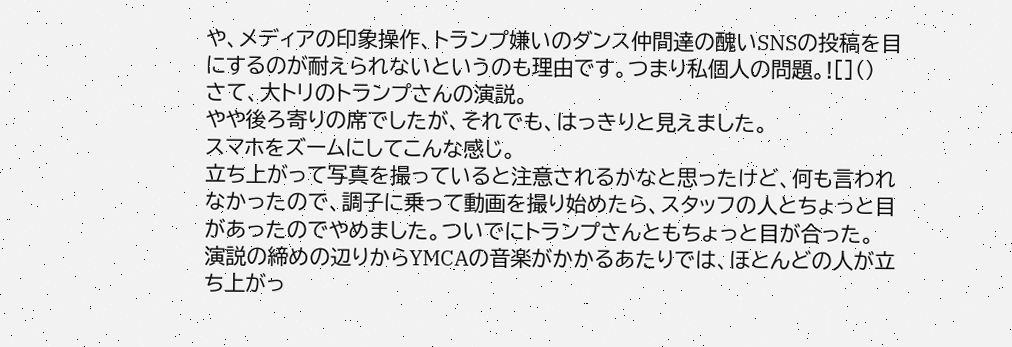や、メディアの印象操作、トランプ嫌いのダンス仲間達の醜いSNSの投稿を目にするのが耐えられないというのも理由です。つまり私個人の問題。![]()
さて、大トリのトランプさんの演説。
やや後ろ寄りの席でしたが、それでも、はっきりと見えました。
スマホをズームにしてこんな感じ。
立ち上がって写真を撮っていると注意されるかなと思ったけど、何も言われなかったので、調子に乗って動画を撮り始めたら、スタッフの人とちょっと目があったのでやめました。ついでにトランプさんともちょっと目が合った。
演説の締めの辺りからYMCAの音楽がかかるあたりでは、ほとんどの人が立ち上がっ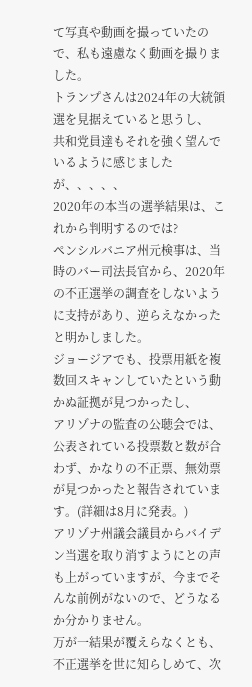て写真や動画を撮っていたので、私も遠慮なく動画を撮りました。
トランプさんは2024年の大統領選を見据えていると思うし、
共和党員達もそれを強く望んでいるように感じましたが、、、、、
2020年の本当の選挙結果は、これから判明するのでは?
ペンシルバニア州元検事は、当時のバー司法長官から、2020年の不正選挙の調査をしないように支持があり、逆らえなかったと明かしました。
ジョージアでも、投票用紙を複数回スキャンしていたという動かぬ証拠が見つかったし、
アリゾナの監査の公聴会では、公表されている投票数と数が合わず、かなりの不正票、無効票が見つかったと報告されています。(詳細は8月に発表。)
アリゾナ州議会議員からバイデン当選を取り消すようにとの声も上がっていますが、今までそんな前例がないので、どうなるか分かりません。
万が一結果が覆えらなくとも、不正選挙を世に知らしめて、次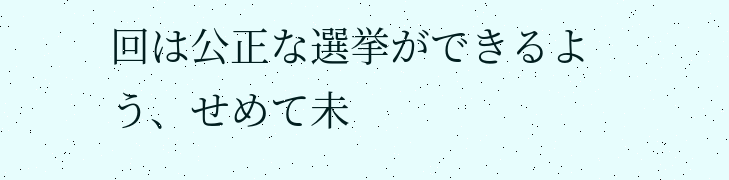回は公正な選挙ができるよう、せめて未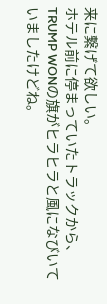来に繋げて欲しい。
ホテル前に停まっていたトラックから、TRUMP WONの旗がヒラヒラと風になびいていましたけどね。